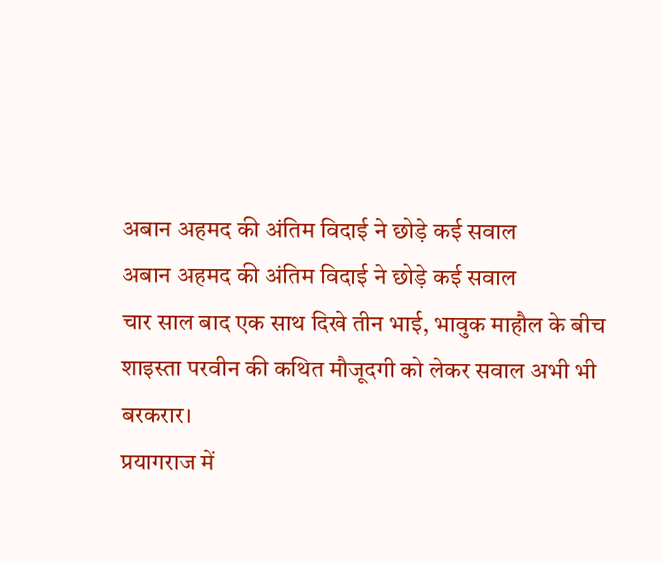अबान अहमद की अंतिम विदाई ने छोड़े कई सवाल
अबान अहमद की अंतिम विदाई ने छोड़े कई सवाल
चार साल बाद एक साथ दिखे तीन भाई, भावुक माहौल के बीच शाइस्ता परवीन की कथित मौजूदगी को लेकर सवाल अभी भी बरकरार।
प्रयागराज में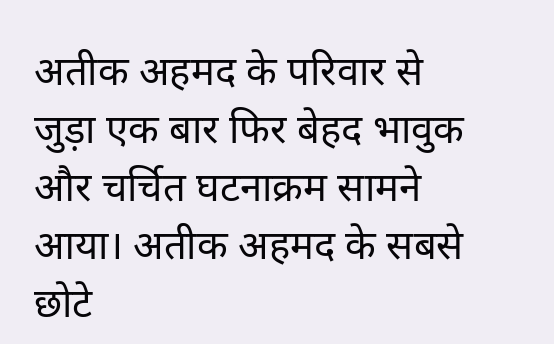अतीक अहमद के परिवार से जुड़ा एक बार फिर बेहद भावुक और चर्चित घटनाक्रम सामने आया। अतीक अहमद के सबसे छोटे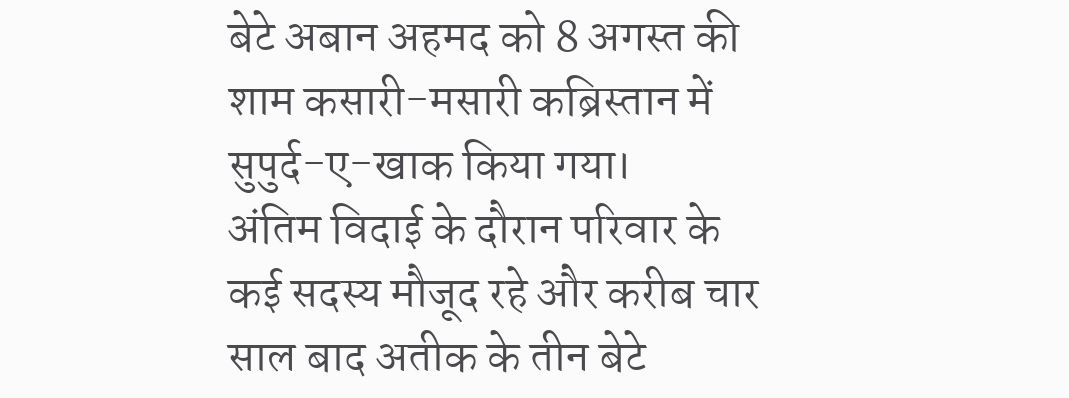बेटे अबान अहमद को 8 अगस्त की शाम कसारी-मसारी कब्रिस्तान में सुपुर्द-ए-खाक किया गया।
अंतिम विदाई के दौरान परिवार के कई सदस्य मौजूद रहे और करीब चार साल बाद अतीक के तीन बेटे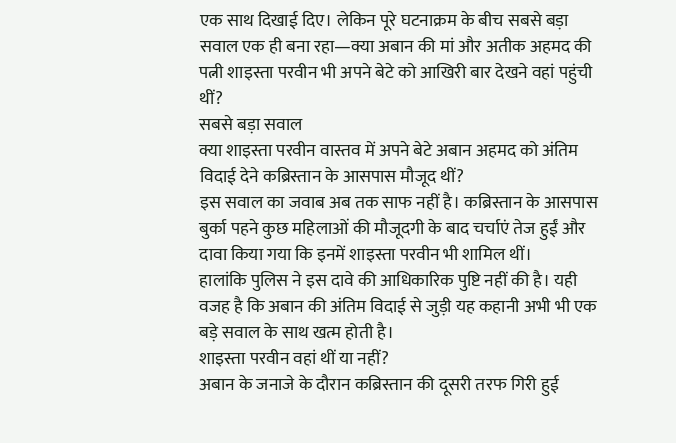एक साथ दिखाई दिए। लेकिन पूरे घटनाक्रम के बीच सबसे बड़ा सवाल एक ही बना रहा—क्या अबान की मां और अतीक अहमद की पत्नी शाइस्ता परवीन भी अपने बेटे को आखिरी बार देखने वहां पहुंची थीं?
सबसे बड़ा सवाल
क्या शाइस्ता परवीन वास्तव में अपने बेटे अबान अहमद को अंतिम विदाई देने कब्रिस्तान के आसपास मौजूद थीं?
इस सवाल का जवाब अब तक साफ नहीं है। कब्रिस्तान के आसपास बुर्का पहने कुछ महिलाओं की मौजूदगी के बाद चर्चाएं तेज हुईं और दावा किया गया कि इनमें शाइस्ता परवीन भी शामिल थीं।
हालांकि पुलिस ने इस दावे की आधिकारिक पुष्टि नहीं की है। यही वजह है कि अबान की अंतिम विदाई से जुड़ी यह कहानी अभी भी एक बड़े सवाल के साथ खत्म होती है।
शाइस्ता परवीन वहां थीं या नहीं?
अबान के जनाजे के दौरान कब्रिस्तान की दूसरी तरफ गिरी हुई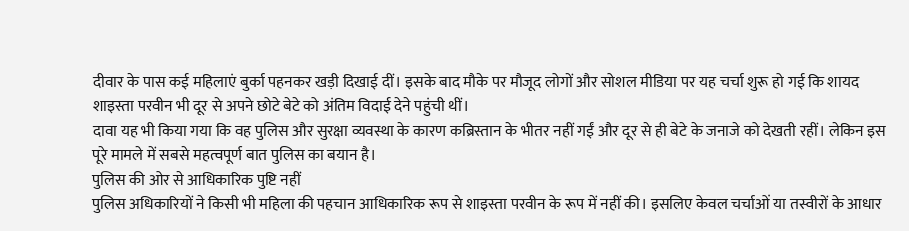दीवार के पास कई महिलाएं बुर्का पहनकर खड़ी दिखाई दीं। इसके बाद मौके पर मौजूद लोगों और सोशल मीडिया पर यह चर्चा शुरू हो गई कि शायद शाइस्ता परवीन भी दूर से अपने छोटे बेटे को अंतिम विदाई देने पहुंची थीं।
दावा यह भी किया गया कि वह पुलिस और सुरक्षा व्यवस्था के कारण कब्रिस्तान के भीतर नहीं गईं और दूर से ही बेटे के जनाजे को देखती रहीं। लेकिन इस पूरे मामले में सबसे महत्वपूर्ण बात पुलिस का बयान है।
पुलिस की ओर से आधिकारिक पुष्टि नहीं
पुलिस अधिकारियों ने किसी भी महिला की पहचान आधिकारिक रूप से शाइस्ता परवीन के रूप में नहीं की। इसलिए केवल चर्चाओं या तस्वीरों के आधार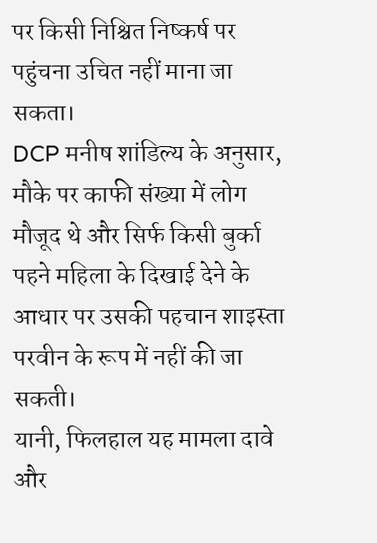पर किसी निश्चित निष्कर्ष पर पहुंचना उचित नहीं माना जा सकता।
DCP मनीष शांडिल्य के अनुसार, मौके पर काफी संख्या में लोग मौजूद थे और सिर्फ किसी बुर्का पहने महिला के दिखाई देने के आधार पर उसकी पहचान शाइस्ता परवीन के रूप में नहीं की जा सकती।
यानी, फिलहाल यह मामला दावे और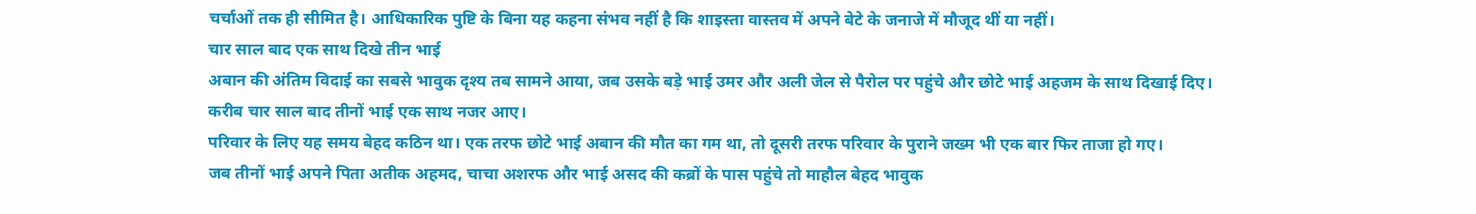चर्चाओं तक ही सीमित है। आधिकारिक पुष्टि के बिना यह कहना संभव नहीं है कि शाइस्ता वास्तव में अपने बेटे के जनाजे में मौजूद थीं या नहीं।
चार साल बाद एक साथ दिखे तीन भाई
अबान की अंतिम विदाई का सबसे भावुक दृश्य तब सामने आया, जब उसके बड़े भाई उमर और अली जेल से पैरोल पर पहुंचे और छोटे भाई अहजम के साथ दिखाई दिए। करीब चार साल बाद तीनों भाई एक साथ नजर आए।
परिवार के लिए यह समय बेहद कठिन था। एक तरफ छोटे भाई अबान की मौत का गम था, तो दूसरी तरफ परिवार के पुराने जख्म भी एक बार फिर ताजा हो गए।
जब तीनों भाई अपने पिता अतीक अहमद, चाचा अशरफ और भाई असद की कब्रों के पास पहुंचे तो माहौल बेहद भावुक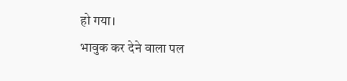हो गया।
भावुक कर देने वाला पल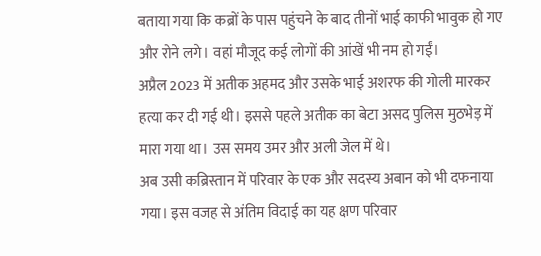बताया गया कि कब्रों के पास पहुंचने के बाद तीनों भाई काफी भावुक हो गए और रोने लगे। वहां मौजूद कई लोगों की आंखें भी नम हो गईं।
अप्रैल 2023 में अतीक अहमद और उसके भाई अशरफ की गोली मारकर हत्या कर दी गई थी। इससे पहले अतीक का बेटा असद पुलिस मुठभेड़ में मारा गया था। उस समय उमर और अली जेल में थे।
अब उसी कब्रिस्तान में परिवार के एक और सदस्य अबान को भी दफनाया गया। इस वजह से अंतिम विदाई का यह क्षण परिवार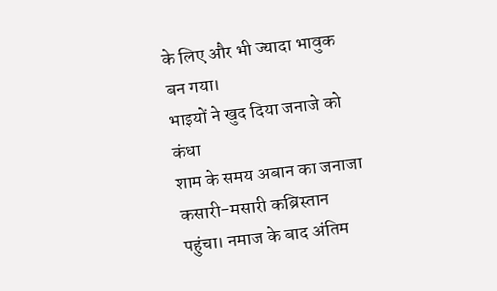के लिए और भी ज्यादा भावुक बन गया।
भाइयों ने खुद दिया जनाजे को कंधा
शाम के समय अबान का जनाजा कसारी-मसारी कब्रिस्तान पहुंचा। नमाज के बाद अंतिम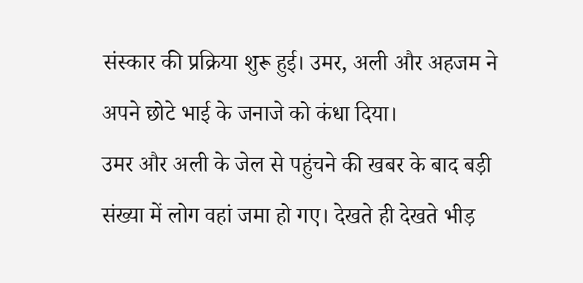संस्कार की प्रक्रिया शुरू हुई। उमर, अली और अहजम ने अपने छोटे भाई के जनाजे को कंधा दिया।
उमर और अली के जेल से पहुंचने की खबर के बाद बड़ी संख्या में लोग वहां जमा हो गए। देखते ही देखते भीड़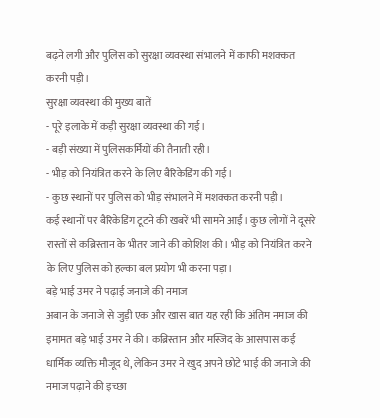बढ़ने लगी और पुलिस को सुरक्षा व्यवस्था संभालने में काफी मशक्कत करनी पड़ी।
सुरक्षा व्यवस्था की मुख्य बातें
- पूरे इलाके में कड़ी सुरक्षा व्यवस्था की गई।
- बड़ी संख्या में पुलिसकर्मियों की तैनाती रही।
- भीड़ को नियंत्रित करने के लिए बैरिकेडिंग की गई।
- कुछ स्थानों पर पुलिस को भीड़ संभालने में मशक्कत करनी पड़ी।
कई स्थानों पर बैरिकेडिंग टूटने की खबरें भी सामने आईं। कुछ लोगों ने दूसरे रास्तों से कब्रिस्तान के भीतर जाने की कोशिश की। भीड़ को नियंत्रित करने के लिए पुलिस को हल्का बल प्रयोग भी करना पड़ा।
बड़े भाई उमर ने पढ़ाई जनाजे की नमाज
अबान के जनाजे से जुड़ी एक और खास बात यह रही कि अंतिम नमाज की इमामत बड़े भाई उमर ने की। कब्रिस्तान और मस्जिद के आसपास कई धार्मिक व्यक्ति मौजूद थे, लेकिन उमर ने खुद अपने छोटे भाई की जनाजे की नमाज पढ़ाने की इच्छा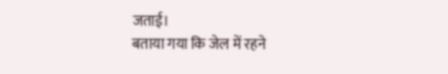जताई।
बताया गया कि जेल में रहने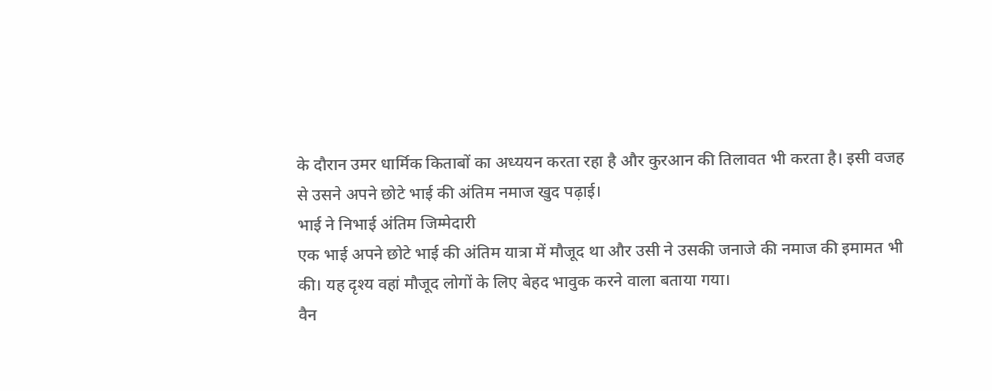के दौरान उमर धार्मिक किताबों का अध्ययन करता रहा है और कुरआन की तिलावत भी करता है। इसी वजह से उसने अपने छोटे भाई की अंतिम नमाज खुद पढ़ाई।
भाई ने निभाई अंतिम जिम्मेदारी
एक भाई अपने छोटे भाई की अंतिम यात्रा में मौजूद था और उसी ने उसकी जनाजे की नमाज की इमामत भी की। यह दृश्य वहां मौजूद लोगों के लिए बेहद भावुक करने वाला बताया गया।
वैन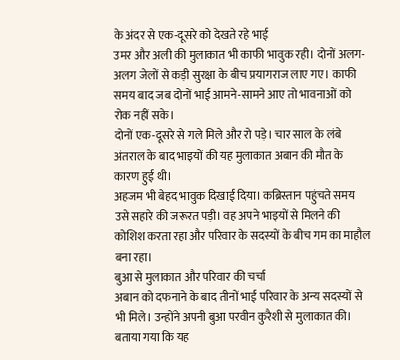के अंदर से एक-दूसरे को देखते रहे भाई
उमर और अली की मुलाकात भी काफी भावुक रही। दोनों अलग-अलग जेलों से कड़ी सुरक्षा के बीच प्रयागराज लाए गए। काफी समय बाद जब दोनों भाई आमने-सामने आए तो भावनाओं को रोक नहीं सके।
दोनों एक-दूसरे से गले मिले और रो पड़े। चार साल के लंबे अंतराल के बाद भाइयों की यह मुलाकात अबान की मौत के कारण हुई थी।
अहजम भी बेहद भावुक दिखाई दिया। कब्रिस्तान पहुंचते समय उसे सहारे की जरूरत पड़ी। वह अपने भाइयों से मिलने की कोशिश करता रहा और परिवार के सदस्यों के बीच गम का माहौल बना रहा।
बुआ से मुलाकात और परिवार की चर्चा
अबान को दफनाने के बाद तीनों भाई परिवार के अन्य सदस्यों से भी मिले। उन्होंने अपनी बुआ परवीन कुरैशी से मुलाकात की। बताया गया कि यह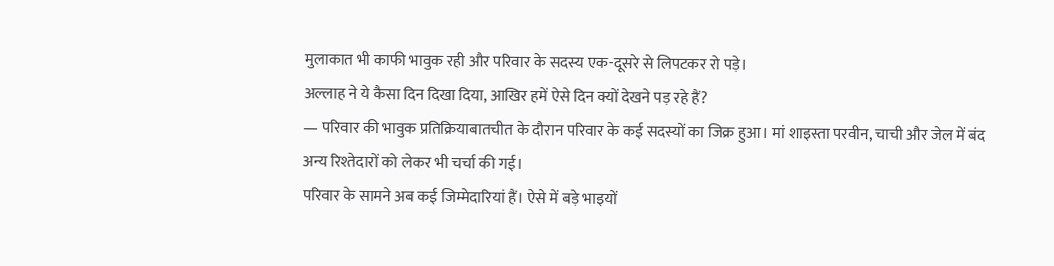मुलाकात भी काफी भावुक रही और परिवार के सदस्य एक-दूसरे से लिपटकर रो पड़े।
अल्लाह ने ये कैसा दिन दिखा दिया, आखिर हमें ऐसे दिन क्यों देखने पड़ रहे हैं?
— परिवार की भावुक प्रतिक्रियाबातचीत के दौरान परिवार के कई सदस्यों का जिक्र हुआ। मां शाइस्ता परवीन, चाची और जेल में बंद अन्य रिश्तेदारों को लेकर भी चर्चा की गई।
परिवार के सामने अब कई जिम्मेदारियां हैं। ऐसे में बड़े भाइयों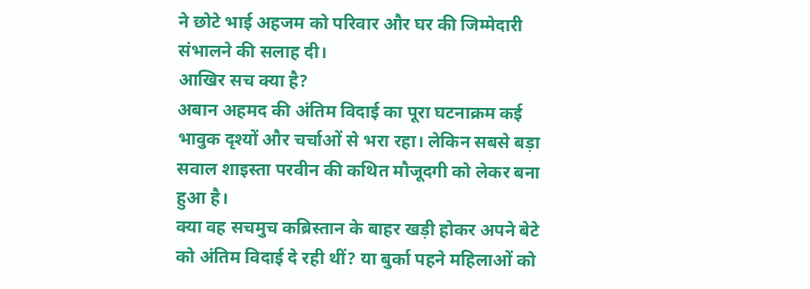ने छोटे भाई अहजम को परिवार और घर की जिम्मेदारी संभालने की सलाह दी।
आखिर सच क्या है?
अबान अहमद की अंतिम विदाई का पूरा घटनाक्रम कई भावुक दृश्यों और चर्चाओं से भरा रहा। लेकिन सबसे बड़ा सवाल शाइस्ता परवीन की कथित मौजूदगी को लेकर बना हुआ है।
क्या वह सचमुच कब्रिस्तान के बाहर खड़ी होकर अपने बेटे को अंतिम विदाई दे रही थीं? या बुर्का पहने महिलाओं को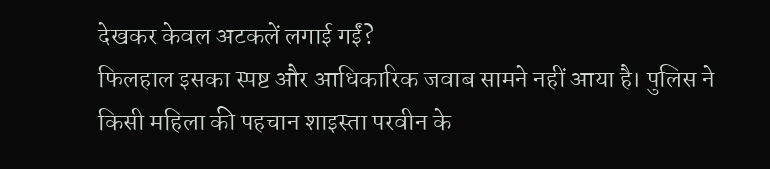देखकर केवल अटकलें लगाई गईं?
फिलहाल इसका स्पष्ट और आधिकारिक जवाब सामने नहीं आया है। पुलिस ने किसी महिला की पहचान शाइस्ता परवीन के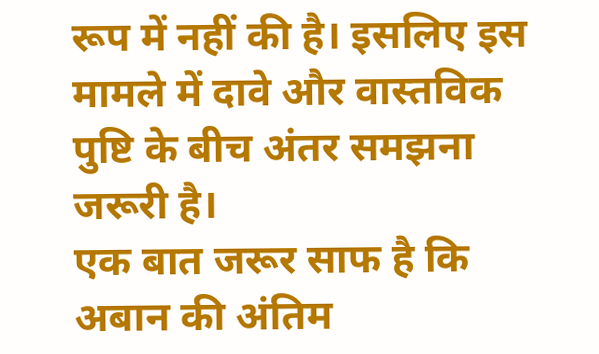रूप में नहीं की है। इसलिए इस मामले में दावे और वास्तविक पुष्टि के बीच अंतर समझना जरूरी है।
एक बात जरूर साफ है कि अबान की अंतिम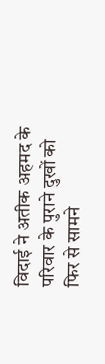विदाई ने अतीक अहमद के परिवार के पुराने दुखों को फिर से सामने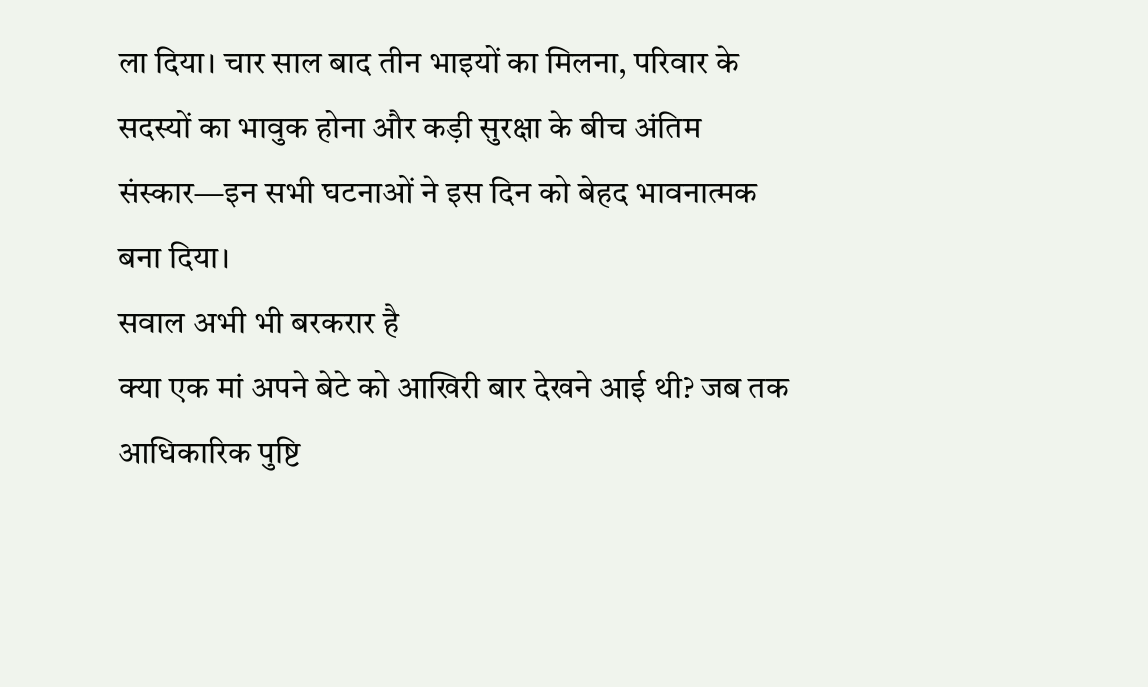ला दिया। चार साल बाद तीन भाइयों का मिलना, परिवार के सदस्यों का भावुक होना और कड़ी सुरक्षा के बीच अंतिम संस्कार—इन सभी घटनाओं ने इस दिन को बेहद भावनात्मक बना दिया।
सवाल अभी भी बरकरार है
क्या एक मां अपने बेटे को आखिरी बार देखने आई थी? जब तक आधिकारिक पुष्टि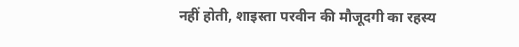नहीं होती, शाइस्ता परवीन की मौजूदगी का रहस्य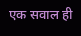एक सवाल ही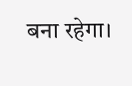बना रहेगा।